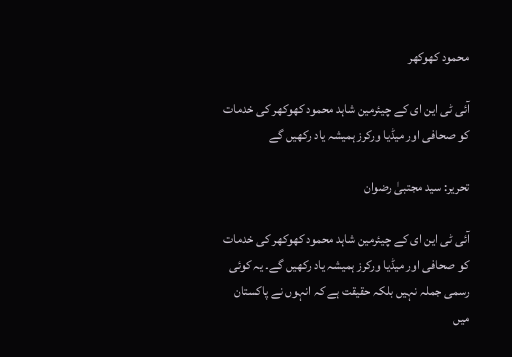محمود کھوکھر

آئی ٹی این ای کے چیئرمین شاہد محمود کھوکھر کی خدمات کو صحافی اور میڈیا ورکرز ہمیشہ یاد رکھیں گے

تحریر: سید مجتبیٰ رضوان

آئی ٹی این ای کے چیئرمین شاہد محمود کھوکھر کی خدمات کو صحافی اور میڈیا ورکرز ہمیشہ یاد رکھیں گے۔ یہ کوئی رسمی جملہ نہیں بلکہ حقیقت ہے کہ انہوں نے پاکستان میں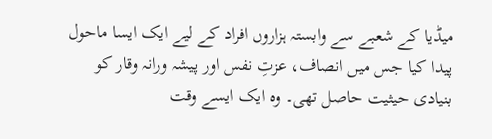میڈیا کے شعبے سے وابستہ ہزاروں افراد کے لیے ایک ایسا ماحول پیدا کیا جس میں انصاف، عزتِ نفس اور پیشہ ورانہ وقار کو بنیادی حیثیت حاصل تھی۔ وہ ایک ایسے وقت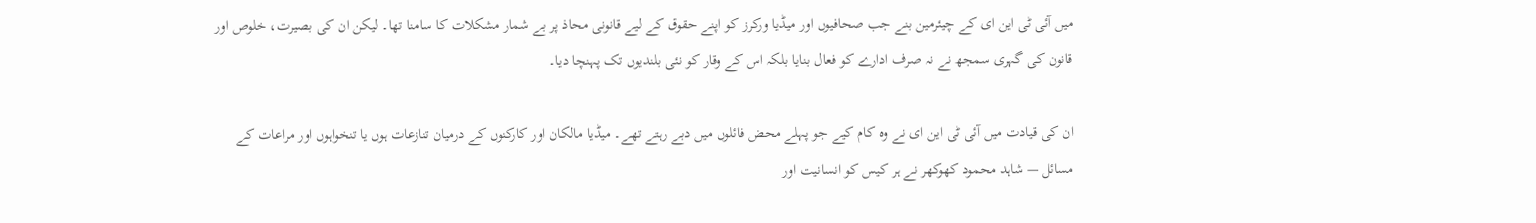میں آئی ٹی این ای کے چیئرمین بنے جب صحافیوں اور میڈیا ورکرز کو اپنے حقوق کے لیے قانونی محاذ پر بے شمار مشکلات کا سامنا تھا۔ لیکن ان کی بصیرت، خلوص اور قانون کی گہری سمجھ نے نہ صرف ادارے کو فعال بنایا بلکہ اس کے وقار کو نئی بلندیوں تک پہنچا دیا۔

ان کی قیادت میں آئی ٹی این ای نے وہ کام کیے جو پہلے محض فائلوں میں دبے رہتے تھے۔ میڈیا مالکان اور کارکنوں کے درمیان تنازعات ہوں یا تنخواہوں اور مراعات کے مسائل — شاہد محمود کھوکھر نے ہر کیس کو انسانیت اور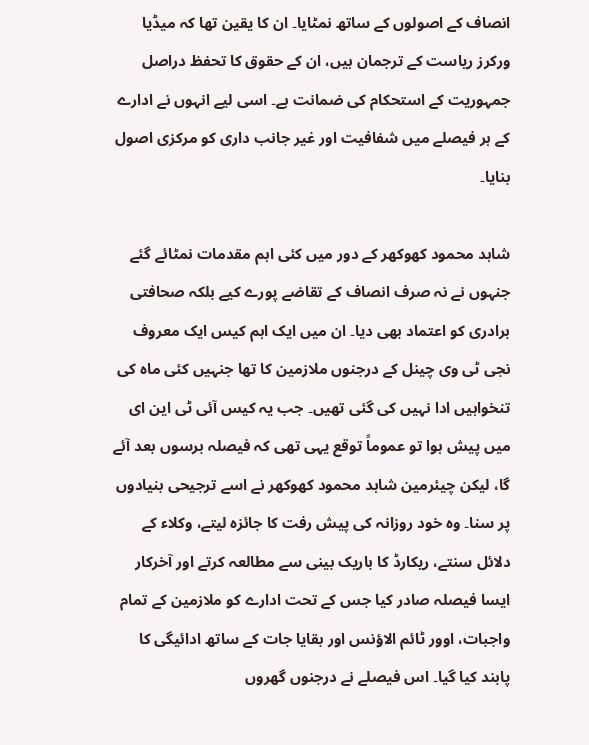انصاف کے اصولوں کے ساتھ نمٹایا۔ ان کا یقین تھا کہ میڈیا ورکرز ریاست کے ترجمان ہیں، ان کے حقوق کا تحفظ دراصل جمہوریت کے استحکام کی ضمانت ہے۔ اسی لیے انہوں نے ادارے کے ہر فیصلے میں شفافیت اور غیر جانب داری کو مرکزی اصول بنایا۔

شاہد محمود کھوکھر کے دور میں کئی اہم مقدمات نمٹائے گئے جنہوں نے نہ صرف انصاف کے تقاضے پورے کیے بلکہ صحافتی برادری کو اعتماد بھی دیا۔ ان میں ایک اہم کیس ایک معروف نجی ٹی وی چینل کے درجنوں ملازمین کا تھا جنہیں کئی ماہ کی تنخواہیں ادا نہیں کی گئی تھیں۔ جب یہ کیس آئی ٹی این ای میں پیش ہوا تو عموماً توقع یہی تھی کہ فیصلہ برسوں بعد آئے گا، لیکن چیئرمین شاہد محمود کھوکھر نے اسے ترجیحی بنیادوں پر سنا۔ وہ خود روزانہ کی پیش رفت کا جائزہ لیتے، وکلاء کے دلائل سنتے، ریکارڈ کا باریک بینی سے مطالعہ کرتے اور آخرکار ایسا فیصلہ صادر کیا جس کے تحت ادارے کو ملازمین کے تمام واجبات، اوور ٹائم الاؤنس اور بقایا جات کے ساتھ ادائیگی کا پابند کیا گیا۔ اس فیصلے نے درجنوں گھروں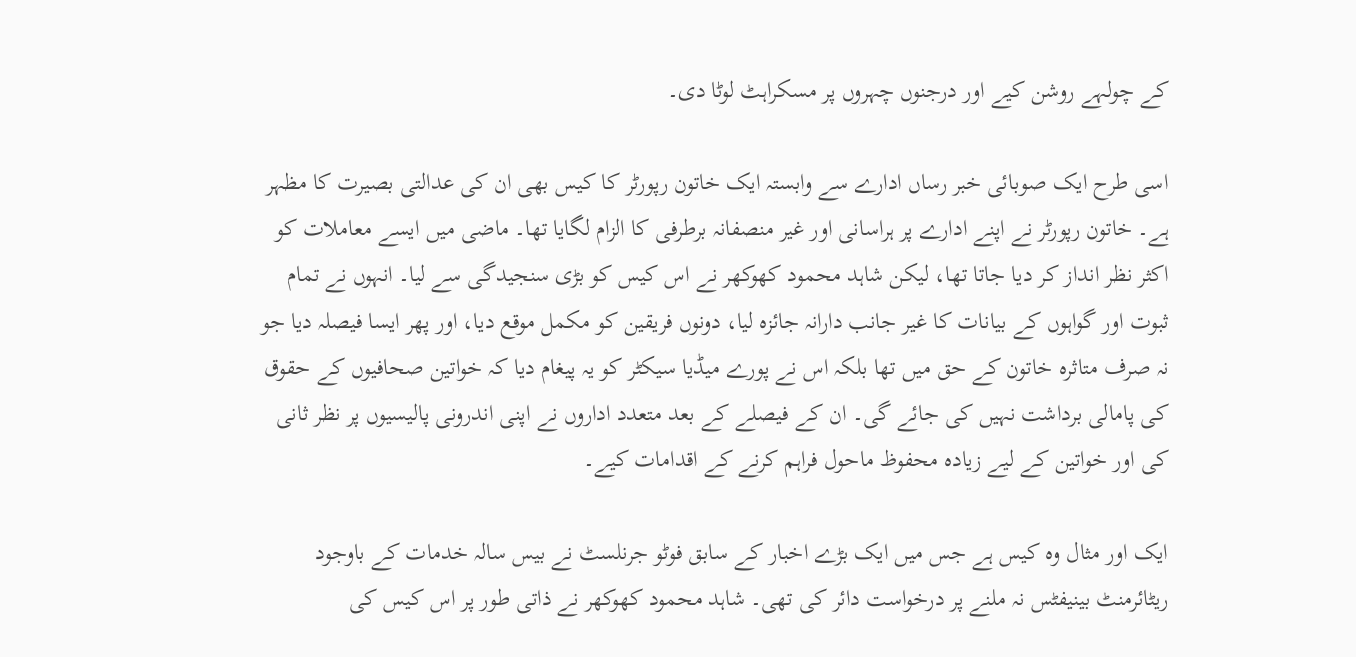کے چولہے روشن کیے اور درجنوں چہروں پر مسکراہٹ لوٹا دی۔

اسی طرح ایک صوبائی خبر رساں ادارے سے وابستہ ایک خاتون رپورٹر کا کیس بھی ان کی عدالتی بصیرت کا مظہر ہے۔ خاتون رپورٹر نے اپنے ادارے پر ہراسانی اور غیر منصفانہ برطرفی کا الزام لگایا تھا۔ ماضی میں ایسے معاملات کو اکثر نظر انداز کر دیا جاتا تھا، لیکن شاہد محمود کھوکھر نے اس کیس کو بڑی سنجیدگی سے لیا۔ انہوں نے تمام ثبوت اور گواہوں کے بیانات کا غیر جانب دارانہ جائزہ لیا، دونوں فریقین کو مکمل موقع دیا، اور پھر ایسا فیصلہ دیا جو نہ صرف متاثرہ خاتون کے حق میں تھا بلکہ اس نے پورے میڈیا سیکٹر کو یہ پیغام دیا کہ خواتین صحافیوں کے حقوق کی پامالی برداشت نہیں کی جائے گی۔ ان کے فیصلے کے بعد متعدد اداروں نے اپنی اندرونی پالیسیوں پر نظر ثانی کی اور خواتین کے لیے زیادہ محفوظ ماحول فراہم کرنے کے اقدامات کیے۔

ایک اور مثال وہ کیس ہے جس میں ایک بڑے اخبار کے سابق فوٹو جرنلسٹ نے بیس سالہ خدمات کے باوجود ریٹائرمنٹ بینیفٹس نہ ملنے پر درخواست دائر کی تھی۔ شاہد محمود کھوکھر نے ذاتی طور پر اس کیس کی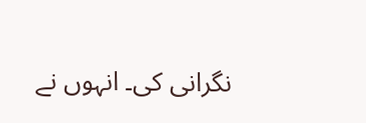نگرانی کی۔ انہوں نے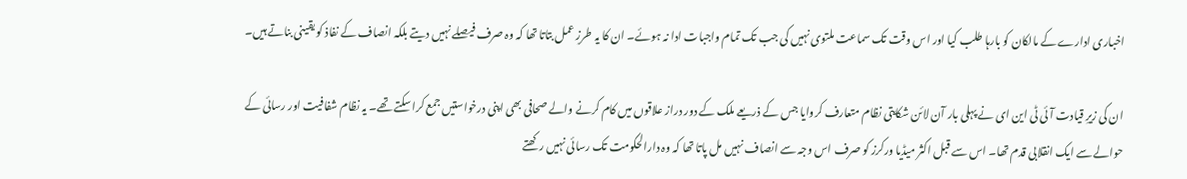اخباری ادارے کے مالکان کو بارہا طلب کیا اور اس وقت تک سماعت ملتوی نہیں کی جب تک تمام واجبات ادا نہ ہوئے۔ ان کا یہ طرزِ عمل بتاتا تھا کہ وہ صرف فیصلے نہیں دیتے بلکہ انصاف کے نفاذ کو یقینی بناتے ہیں۔

ان کی زیرِ قیادت آئی ٹی این ای نے پہلی بار آن لائن شکایتی نظام متعارف کروایا جس کے ذریعے ملک کے دور دراز علاقوں میں کام کرنے والے صحافی بھی اپنی درخواستیں جمع کرا سکتے تھے۔ یہ نظام شفافیت اور رسائی کے حوالے سے ایک انقلابی قدم تھا۔ اس سے قبل اکثر میڈیا ورکرز کو صرف اس وجہ سے انصاف نہیں مل پاتا تھا کہ وہ دارالحکومت تک رسائی نہیں رکھتے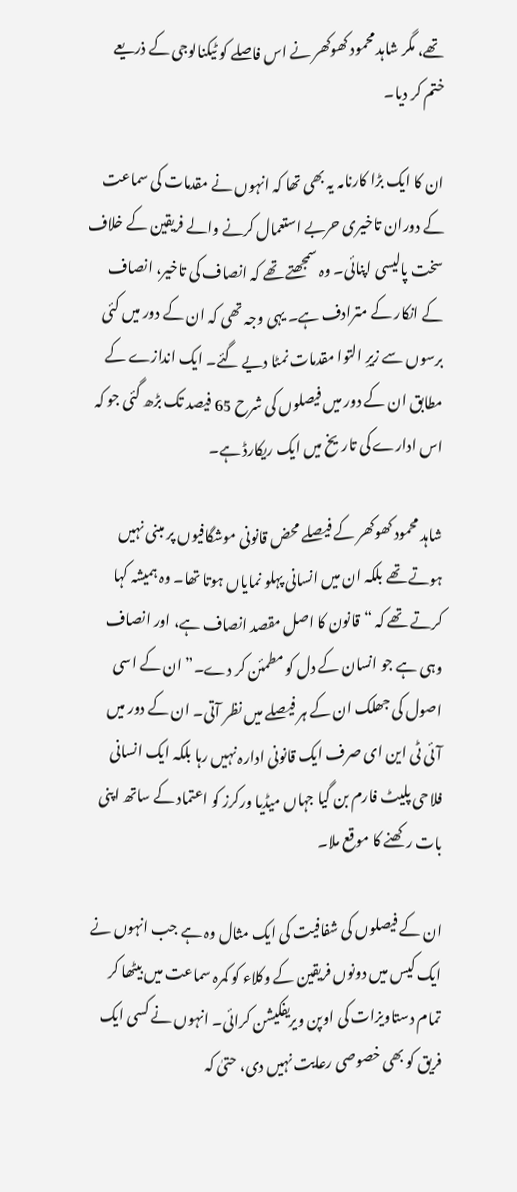تھے، مگر شاہد محمود کھوکھر نے اس فاصلے کو ٹیکنالوجی کے ذریعے ختم کر دیا۔

ان کا ایک بڑا کارنامہ یہ بھی تھا کہ انہوں نے مقدمات کی سماعت کے دوران تاخیری حربے استعمال کرنے والے فریقین کے خلاف سخت پالیسی اپنائی۔ وہ سمجھتے تھے کہ انصاف کی تاخیر، انصاف کے انکار کے مترادف ہے۔ یہی وجہ تھی کہ ان کے دور میں کئی برسوں سے زیرِ التوا مقدمات نمٹا دیے گئے۔ ایک اندازے کے مطابق ان کے دور میں فیصلوں کی شرح 65 فیصد تک بڑھ گئی جو کہ اس ادارے کی تاریخ میں ایک ریکارڈ ہے۔

شاہد محمود کھوکھر کے فیصلے محض قانونی موشگافیوں پر مبنی نہیں ہوتے تھے بلکہ ان میں انسانی پہلو نمایاں ہوتا تھا۔ وہ ہمیشہ کہا کرتے تھے کہ “قانون کا اصل مقصد انصاف ہے، اور انصاف وہی ہے جو انسان کے دل کو مطمئن کر دے۔” ان کے اسی اصول کی جھلک ان کے ہر فیصلے میں نظر آتی۔ ان کے دور میں آئی ٹی این ای صرف ایک قانونی ادارہ نہیں رہا بلکہ ایک انسانی فلاحی پلیٹ فارم بن گیا جہاں میڈیا ورکرز کو اعتماد کے ساتھ اپنی بات رکھنے کا موقع ملا۔

ان کے فیصلوں کی شفافیت کی ایک مثال وہ ہے جب انہوں نے ایک کیس میں دونوں فریقین کے وکلاء کو کمرہ سماعت میں بیٹھا کر تمام دستاویزات کی اوپن ویریفکیشن کرائی۔ انہوں نے کسی ایک فریق کو بھی خصوصی رعایت نہیں دی، حتیٰ کہ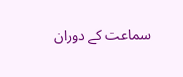سماعت کے دوران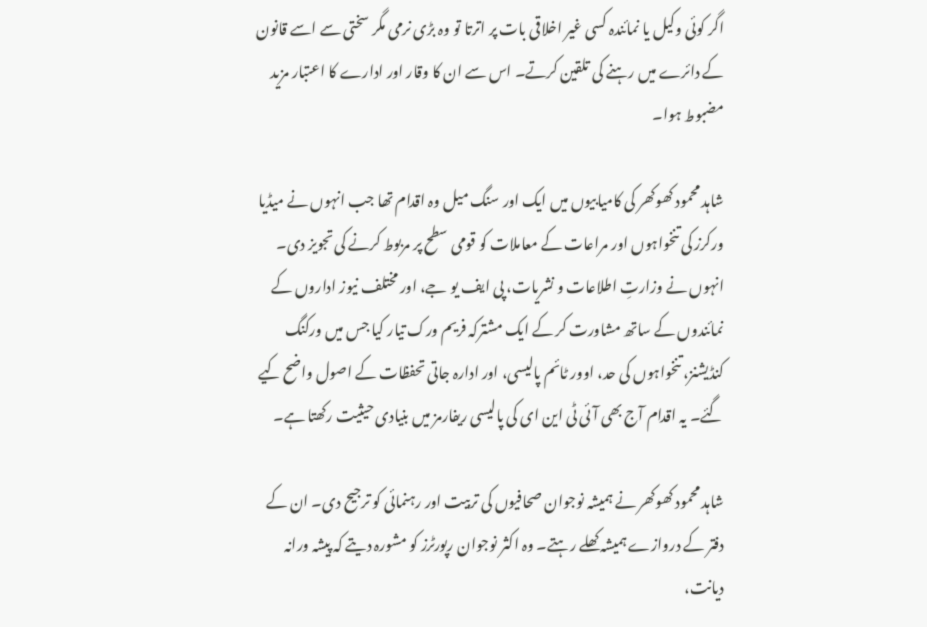اگر کوئی وکیل یا نمائندہ کسی غیر اخلاقی بات پر اترتا تو وہ بڑی نرمی مگر سختی سے اسے قانون کے دائرے میں رہنے کی تلقین کرتے۔ اس سے ان کا وقار اور ادارے کا اعتبار مزید مضبوط ہوا۔

شاہد محمود کھوکھر کی کامیابیوں میں ایک اور سنگ میل وہ اقدام تھا جب انہوں نے میڈیا ورکرز کی تنخواہوں اور مراعات کے معاملات کو قومی سطح پر مربوط کرنے کی تجویز دی۔ انہوں نے وزارتِ اطلاعات و نشریات، پی ایف یو جے، اور مختلف نیوز اداروں کے نمائندوں کے ساتھ مشاورت کر کے ایک مشترکہ فریم ورک تیار کیا جس میں ورکنگ کنڈیشنز، تنخواہوں کی حد، اوور ٹائم پالیسی، اور ادارہ جاتی تحفظات کے اصول واضح کیے گئے۔ یہ اقدام آج بھی آئی ٹی این ای کی پالیسی ریفارمز میں بنیادی حیثیت رکھتا ہے۔

شاہد محمود کھوکھر نے ہمیشہ نوجوان صحافیوں کی تربیت اور رہنمائی کو ترجیح دی۔ ان کے دفتر کے دروازے ہمیشہ کھلے رہتے۔ وہ اکثر نوجوان رپورٹرز کو مشورہ دیتے کہ پیشہ ورانہ دیانت،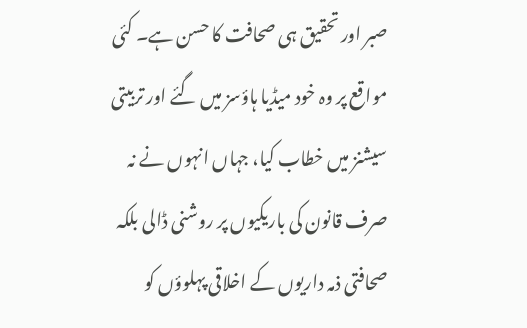صبر اور تحقیق ہی صحافت کا حسن ہے۔ کئی مواقع پر وہ خود میڈیا ہاؤسز میں گئے اور تربیتی سیشنز میں خطاب کیا، جہاں انہوں نے نہ صرف قانون کی باریکیوں پر روشنی ڈالی بلکہ صحافتی ذمہ داریوں کے اخلاقی پہلوؤں کو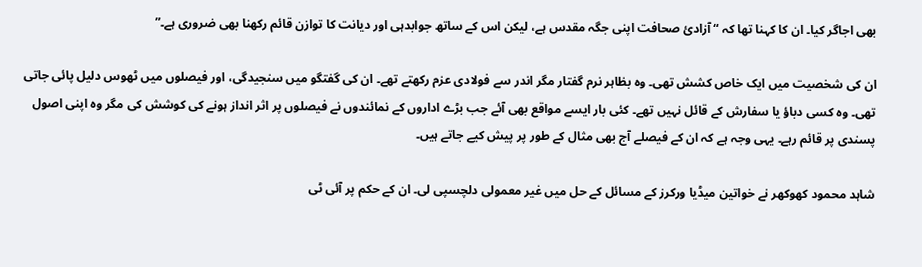بھی اجاگر کیا۔ ان کا کہنا تھا کہ “آزادیٔ صحافت اپنی جگہ مقدس ہے، لیکن اس کے ساتھ جوابدہی اور دیانت کا توازن قائم رکھنا بھی ضروری ہے۔”

ان کی شخصیت میں ایک خاص کشش تھی۔ وہ بظاہر نرم گفتار مگر اندر سے فولادی عزم رکھتے تھے۔ ان کی گفتگو میں سنجیدگی، اور فیصلوں میں ٹھوس دلیل پائی جاتی تھی۔ وہ کسی دباؤ یا سفارش کے قائل نہیں تھے۔ کئی بار ایسے مواقع بھی آئے جب بڑے اداروں کے نمائندوں نے فیصلوں پر اثر انداز ہونے کی کوشش کی مگر وہ اپنی اصول پسندی پر قائم رہے۔ یہی وجہ ہے کہ ان کے فیصلے آج بھی مثال کے طور پر پیش کیے جاتے ہیں۔

شاہد محمود کھوکھر نے خواتین میڈیا ورکرز کے مسائل کے حل میں غیر معمولی دلچسپی لی۔ ان کے حکم پر آئی ٹی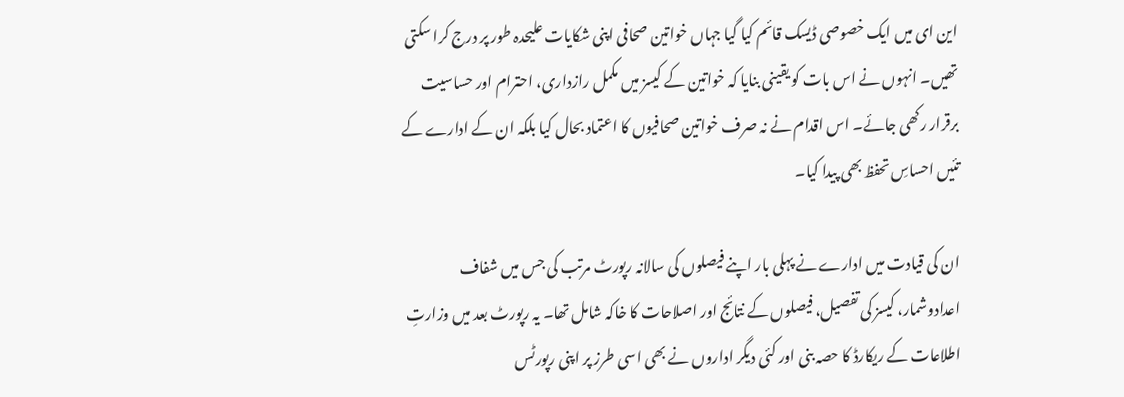این ای میں ایک خصوصی ڈیسک قائم کیا گیا جہاں خواتین صحافی اپنی شکایات علیحدہ طور پر درج کرا سکتی تھیں۔ انہوں نے اس بات کو یقینی بنایا کہ خواتین کے کیسز میں مکمل رازداری، احترام اور حساسیت برقرار رکھی جائے۔ اس اقدام نے نہ صرف خواتین صحافیوں کا اعتماد بحال کیا بلکہ ان کے ادارے کے تئیں احساسِ تحفظ بھی پیدا کیا۔

ان کی قیادت میں ادارے نے پہلی بار اپنے فیصلوں کی سالانہ رپورٹ مرتب کی جس میں شفاف اعدادوشمار، کیسز کی تفصیل، فیصلوں کے نتائج اور اصلاحات کا خاکہ شامل تھا۔ یہ رپورٹ بعد میں وزارتِ اطلاعات کے ریکارڈ کا حصہ بنی اور کئی دیگر اداروں نے بھی اسی طرز پر اپنی رپورٹس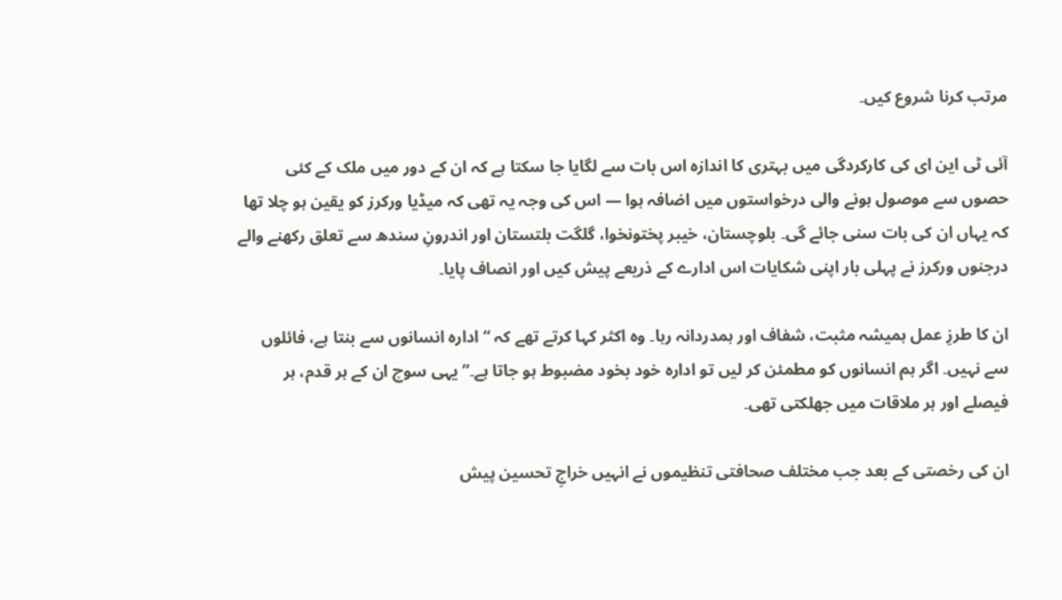مرتب کرنا شروع کیں۔

آئی ٹی این ای کی کارکردگی میں بہتری کا اندازہ اس بات سے لگایا جا سکتا ہے کہ ان کے دور میں ملک کے کئی حصوں سے موصول ہونے والی درخواستوں میں اضافہ ہوا — اس کی وجہ یہ تھی کہ میڈیا ورکرز کو یقین ہو چلا تھا کہ یہاں ان کی بات سنی جائے گی۔ بلوچستان، خیبر پختونخوا، گلگت بلتستان اور اندرونِ سندھ سے تعلق رکھنے والے درجنوں ورکرز نے پہلی بار اپنی شکایات اس ادارے کے ذریعے پیش کیں اور انصاف پایا۔

ان کا طرزِ عمل ہمیشہ مثبت، شفاف اور ہمدردانہ رہا۔ وہ اکثر کہا کرتے تھے کہ “ادارہ انسانوں سے بنتا ہے، فائلوں سے نہیں۔ اگر ہم انسانوں کو مطمئن کر لیں تو ادارہ خود بخود مضبوط ہو جاتا ہے۔” یہی سوچ ان کے ہر قدم، ہر فیصلے اور ہر ملاقات میں جھلکتی تھی۔

ان کی رخصتی کے بعد جب مختلف صحافتی تنظیموں نے انہیں خراجِ تحسین پیش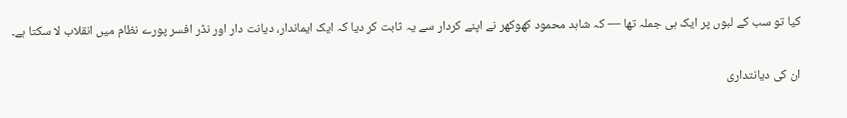کیا تو سب کے لبوں پر ایک ہی جملہ تھا — کہ شاہد محمود کھوکھر نے اپنے کردار سے یہ ثابت کر دیا کہ ایک ایماندار، دیانت دار اور نڈر افسر پورے نظام میں انقلاب لا سکتا ہے۔

ان کی دیانتداری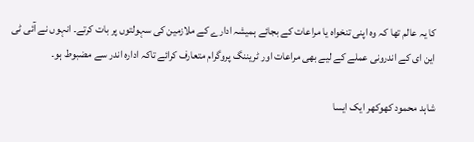کا یہ عالم تھا کہ وہ اپنی تنخواہ یا مراعات کے بجائے ہمیشہ ادارے کے ملازمین کی سہولتوں پر بات کرتے۔ انہوں نے آئی ٹی این ای کے اندرونی عملے کے لیے بھی مراعات اور ٹریننگ پروگرام متعارف کرائے تاکہ ادارہ اندر سے مضبوط ہو۔

شاہد محمود کھوکھر ایک ایسا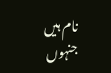نام ہیں جنہوں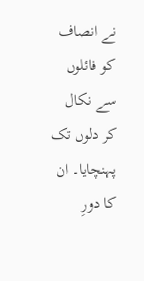نے انصاف کو فائلوں سے نکال کر دلوں تک پہنچایا۔ ان کا دورِ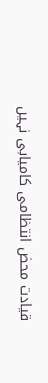قیادت محض انتظامی کامیابی نہیں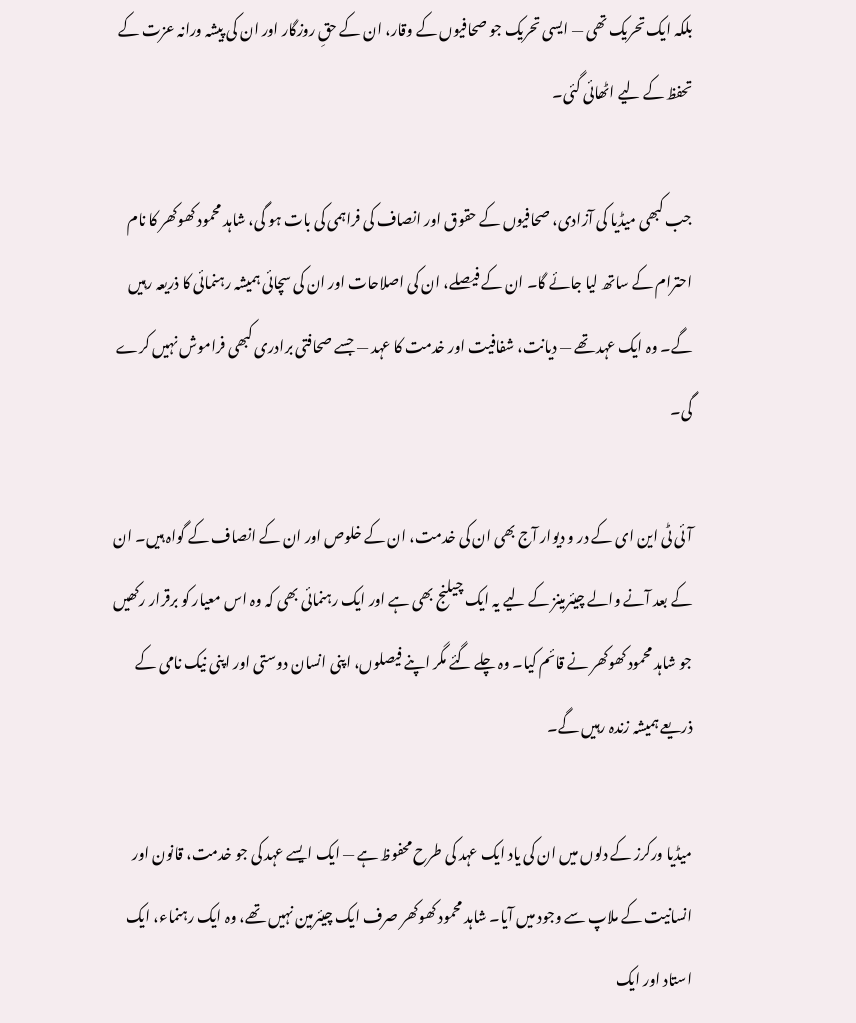بلکہ ایک تحریک تھی — ایسی تحریک جو صحافیوں کے وقار، ان کے حقِ روزگار اور ان کی پیشہ ورانہ عزت کے تحفظ کے لیے اٹھائی گئی۔

جب کبھی میڈیا کی آزادی، صحافیوں کے حقوق اور انصاف کی فراہمی کی بات ہو گی، شاہد محمود کھوکھر کا نام احترام کے ساتھ لیا جائے گا۔ ان کے فیصلے، ان کی اصلاحات اور ان کی سچائی ہمیشہ رہنمائی کا ذریعہ رہیں گے۔ وہ ایک عہد تھے — دیانت، شفافیت اور خدمت کا عہد — جسے صحافتی برادری کبھی فراموش نہیں کرے گی۔

آئی ٹی این ای کے در و دیوار آج بھی ان کی خدمت، ان کے خلوص اور ان کے انصاف کے گواہ ہیں۔ ان کے بعد آنے والے چیئرمینز کے لیے یہ ایک چیلنج بھی ہے اور ایک رہنمائی بھی کہ وہ اس معیار کو برقرار رکھیں جو شاہد محمود کھوکھر نے قائم کیا۔ وہ چلے گئے مگر اپنے فیصلوں، اپنی انسان دوستی اور اپنی نیک نامی کے ذریعے ہمیشہ زندہ رہیں گے۔

میڈیا ورکرز کے دلوں میں ان کی یاد ایک عہد کی طرح محفوظ ہے — ایک ایسے عہد کی جو خدمت، قانون اور انسانیت کے ملاپ سے وجود میں آیا۔ شاہد محمود کھوکھر صرف ایک چیئرمین نہیں تھے، وہ ایک رہنماء، ایک استاد اور ایک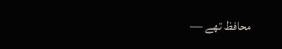محافظ تھے —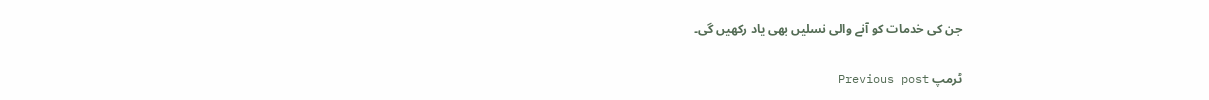جن کی خدمات کو آنے والی نسلیں بھی یاد رکھیں گی۔

ٹرمپ Previous post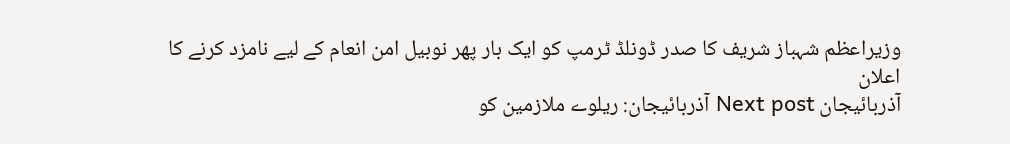وزیراعظم شہباز شریف کا صدر ڈونلڈ ٹرمپ کو ایک بار پھر نوبیل امن انعام کے لیے نامزد کرنے کا اعلان
آذربائیجان Next post آذربائیجان: ریلوے ملازمین کو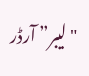"لیبر” آرڈر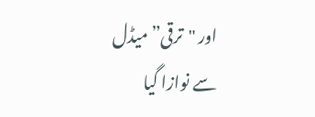اور "ترقی” میڈل سے نوازا گیا